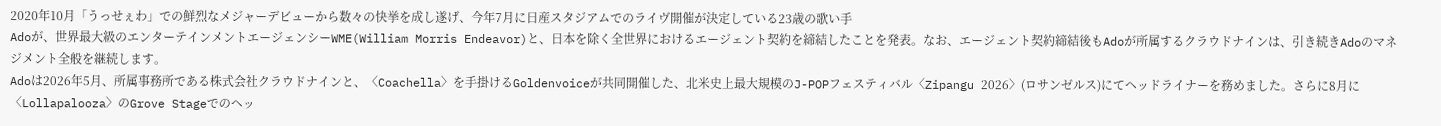2020年10月「うっせぇわ」での鮮烈なメジャーデビューから数々の快挙を成し遂げ、今年7月に日産スタジアムでのライヴ開催が決定している23歳の歌い手
Adoが、世界最大級のエンターテインメントエージェンシーWME(William Morris Endeavor)と、日本を除く全世界におけるエージェント契約を締結したことを発表。なお、エージェント契約締結後もAdoが所属するクラウドナインは、引き続きAdoのマネジメント全般を継続します。
Adoは2026年5月、所属事務所である株式会社クラウドナインと、〈Coachella〉を手掛けるGoldenvoiceが共同開催した、北米史上最大規模のJ-POPフェスティバル〈Zipangu 2026〉(ロサンゼルス)にてヘッドライナーを務めました。さらに8月に〈Lollapalooza〉のGrove Stageでのヘッ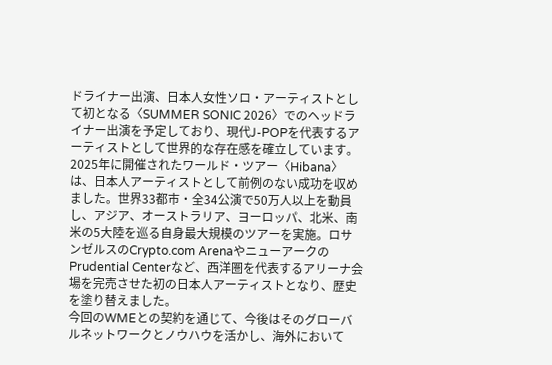ドライナー出演、日本人女性ソロ・アーティストとして初となる〈SUMMER SONIC 2026〉でのヘッドライナー出演を予定しており、現代J-POPを代表するアーティストとして世界的な存在感を確立しています。
2025年に開催されたワールド・ツアー〈Hibana〉は、日本人アーティストとして前例のない成功を収めました。世界33都市・全34公演で50万人以上を動員し、アジア、オーストラリア、ヨーロッパ、北米、南米の5大陸を巡る自身最大規模のツアーを実施。ロサンゼルスのCrypto.com ArenaやニューアークのPrudential Centerなど、西洋圏を代表するアリーナ会場を完売させた初の日本人アーティストとなり、歴史を塗り替えました。
今回のWMEとの契約を通じて、今後はそのグローバルネットワークとノウハウを活かし、海外において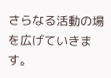さらなる活動の場を広げていきます。